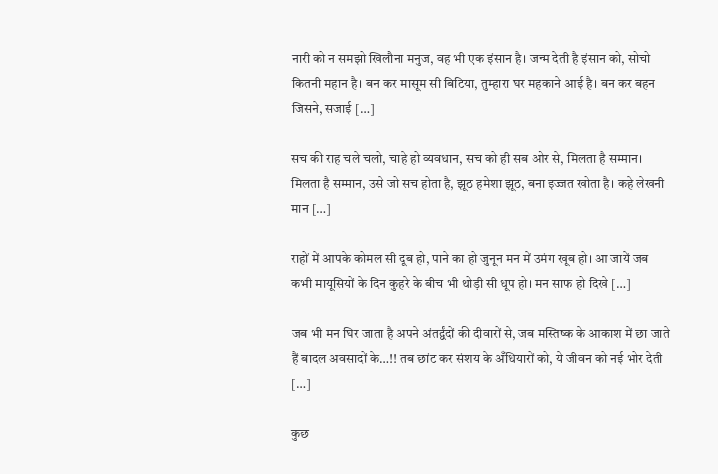नारी को न समझो खिलौना मनुज, वह भी एक इंसान है। जन्म देती है इंसान को, सोचो कितनी महान है। बन कर मासूम सी बिटिया, तुम्हारा घर महकाने आई है। बन कर बहन जिसने, सजाई […]

सच की राह चले चलो, चाहे हो व्यवधान, सच को ही सब ओर से, मिलता है सम्मान। मिलता है सम्मान, उसे जो सच होता है, झूठ हमेशा झूठ, बना इज्जत खोता है। कहे लेखनी मान […]

राहों में आपके कोमल सी दूब हो, पाने का हो जुनून मन में उमंग खूब हो। आ जायें जब कभी मायूसियों के दिन कुहरे के बीच भी थोड़ी सी धूप हो। मन साफ हो दिखे […]

जब भी मन घिर जाता है अपने अंतर्द्वंदों की दीवारों से, जब मस्तिष्क के आकाश में छा जाते हैं बादल अवसादों के…!! तब छांट कर संशय के अँधियारों को, ये जीवन को नई भोर देती […]

कुछ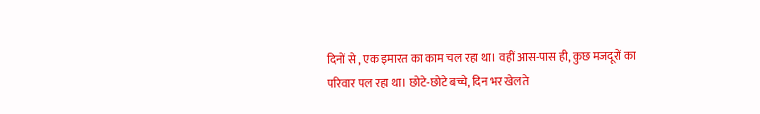दिनों से , एक इमारत का काम चल रहा था। वहीं आस-पास ही, कुछ मजदूरों का परिवार पल रहा था। छोटे-छोटे बच्चे, दिन भर खेलते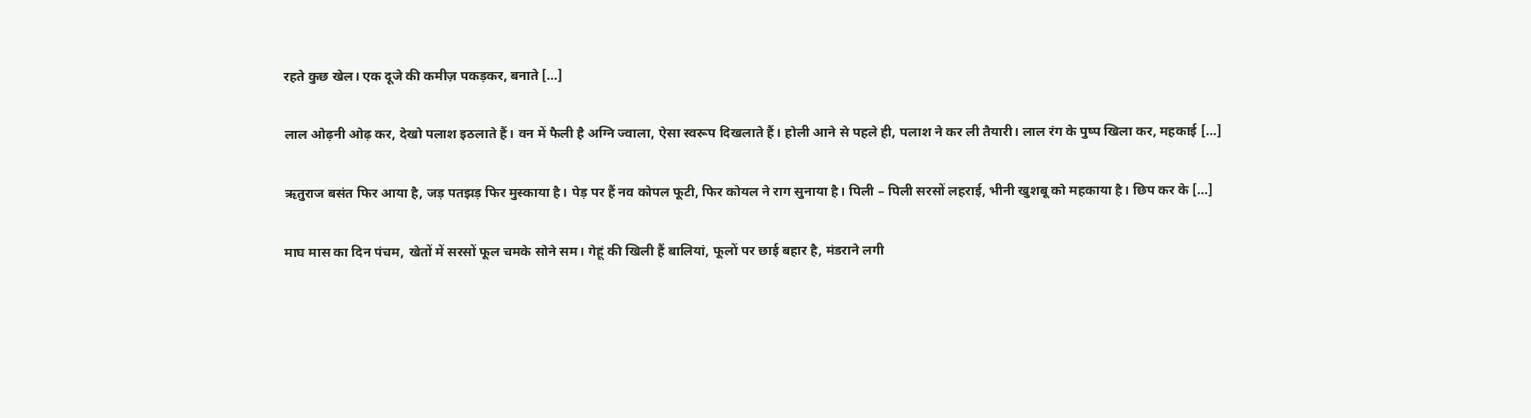रहते कुछ खेल। एक दूजे की कमीज़ पकड़कर, बनाते […]

लाल ओढ़नी ओढ़ कर, देखो पलाश इठलाते हैं। वन में फैली है अग्नि ज्वाला, ऐसा स्वरूप दिखलाते हैं। होली आने से पहले ही, पलाश ने कर ली तैयारी। लाल रंग के पुष्प खिला कर, महकाई […]

ऋतुराज बसंत फिर आया है, जड़ पतझड़ फिर मुस्काया है। पेड़ पर हैं नव कोपल फूटी, फिर कोयल ने राग सुनाया है। पिली – पिली सरसों लहराई, भीनी खुशबू को महकाया है। छिप कर के […]

माघ मास का दिन पंचम, खेतों में सरसों फूल चमके सोने सम। गेहूं की खिली हैं बालियां, फूलों पर छाई बहार है, मंडराने लगी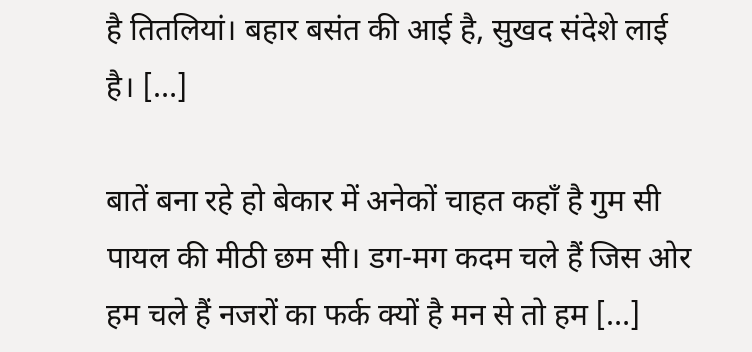है तितलियां। बहार बसंत की आई है, सुखद संदेशे लाई है। […]

बातें बना रहे हो बेकार में अनेकों चाहत कहाँ है गुम सी पायल की मीठी छम सी। डग-मग कदम चले हैं जिस ओर हम चले हैं नजरों का फर्क क्यों है मन से तो हम […]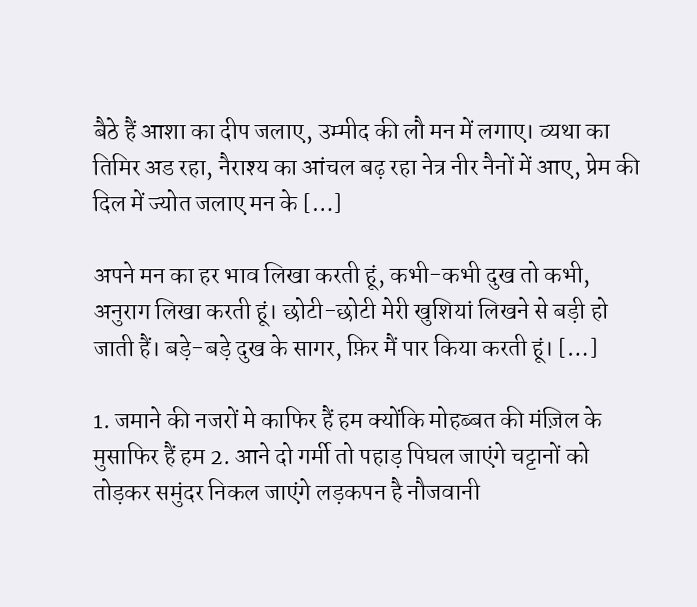बैठे हैं आशा का दीप जलाए, उम्मीद की लौ मन में लगाए। व्यथा का तिमिर अड रहा, नैराश्य का आंचल बढ़ रहा नेत्र नीर नैनों में आए, प्रेम की दिल में ज्योत जलाए मन के […]

अपने मन का हर भाव लिखा करती हूं, कभी-कभी दुख तो कभी, अनुराग लिखा करती हूं। छोटी-छोटी मेरी खुशियां लिखने से बड़ी हो जाती हैं। बड़े-बड़े दुख के सागर, फ़िर मैं पार किया करती हूं। […]

1. जमाने की नजरों मे काफिर हैं हम क्योंकि मोहब्बत की मंज़िल के मुसाफिर हैं हम 2. आने दो गर्मी तो पहाड़ पिघल जाएंगे चट्टानों को तोड़कर समुंदर निकल जाएंगे लड़कपन है नौजवानी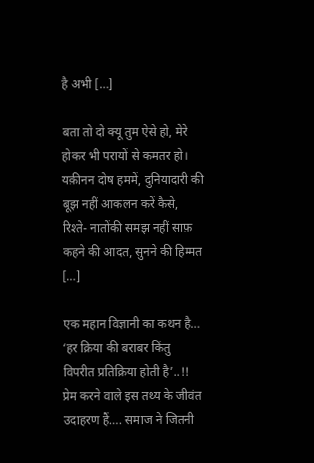है अभी […]

बता तो दो क्यू तुम ऐसे हो, मेरे होकर भी परायों से कमतर हो। यक़ीनन दोष हममें, दुनियादारी की बूझ नहीं आकलन करें कैसे, रिश्ते- नातोंकी समझ नहीं साफ़ कहने की आदत, सुनने की हिम्मत […]

एक महान विज्ञानी का कथन है… ‘हर क्रिया की बराबर किंतु विपरीत प्रतिक्रिया होती है’..!! प्रेम करने वाले इस तथ्य के जीवंत उदाहरण हैं…. समाज ने जितनी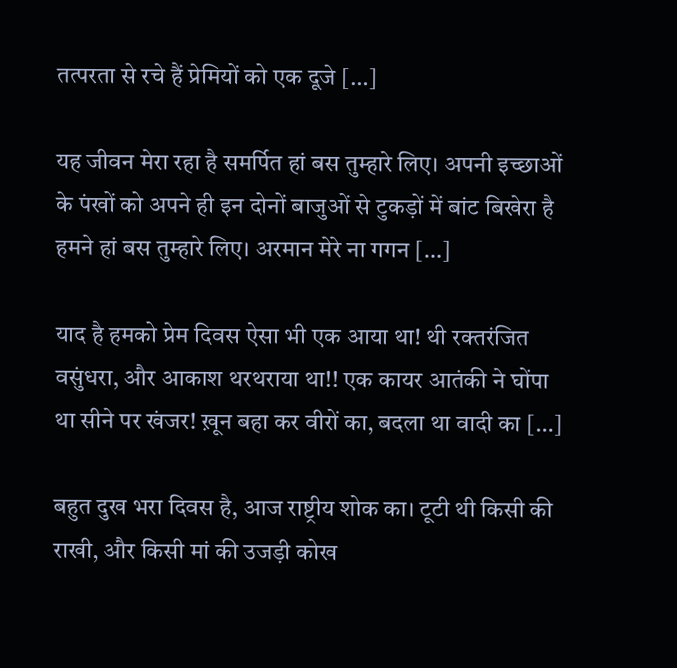तत्परता से रचे हैं प्रेमियों को एक दूजे […]

यह जीवन मेरा रहा है समर्पित हां बस तुम्हारे लिए। अपनी इच्छाओं के पंखों को अपने ही इन दोनों बाजुओं से टुकड़ों में बांट बिखेरा है हमने हां बस तुम्हारे लिए। अरमान मेरे ना गगन […]

याद है हमको प्रेम दिवस ऐसा भी एक आया था! थी रक्तरंजित वसुंधरा, और आकाश थरथराया था!! एक कायर आतंकी ने घोंपा था सीने पर खंजर! ख़ून बहा कर वीरों का, बदला था वादी का […]

बहुत दुख भरा दिवस है, आज राष्ट्रीय शोक का। टूटी थी किसी की राखी, और किसी मां की उजड़ी कोख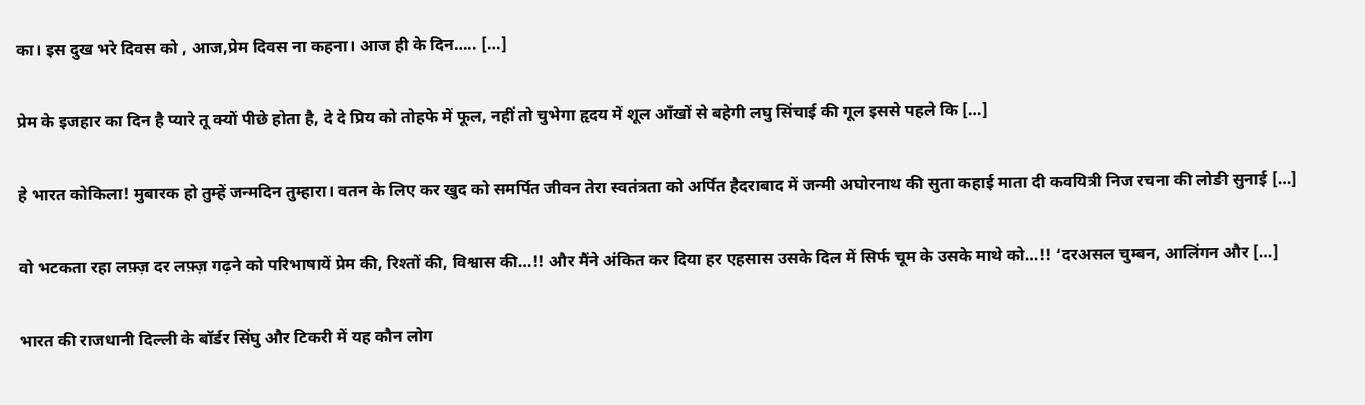का। इस दुख भरे दिवस को , आज,प्रेम दिवस ना कहना। आज ही के दिन….. […]

प्रेम के इजहार का दिन है प्यारे तू क्यों पीछे होता है, दे दे प्रिय को तोहफे में फूल, नहीं तो चुभेगा हृदय में शूल आँखों से बहेगी लघु सिंचाई की गूल इससे पहले कि […]

हे भारत कोकिला! मुबारक हो तुम्हें जन्मदिन तुम्हारा। वतन के लिए कर खुद को समर्पित जीवन तेरा स्वतंत्रता को अर्पित हैदराबाद में जन्मी अघोरनाथ की सुता कहाई माता दी कवयित्री निज रचना की लोङी सुनाई […]

वो भटकता रहा लफ़्ज़ दर लफ़्ज़ गढ़ने को परिभाषायें प्रेम की, रिश्तों की, विश्वास की…!! और मैंने अंकित कर दिया हर एहसास उसके दिल में सिर्फ चूम के उसके माथे को…!! ‘दरअसल चुम्बन, आलिंगन और […]

भारत की राजधानी दिल्ली के बॉर्डर सिंघु और टिकरी में यह कौन लोग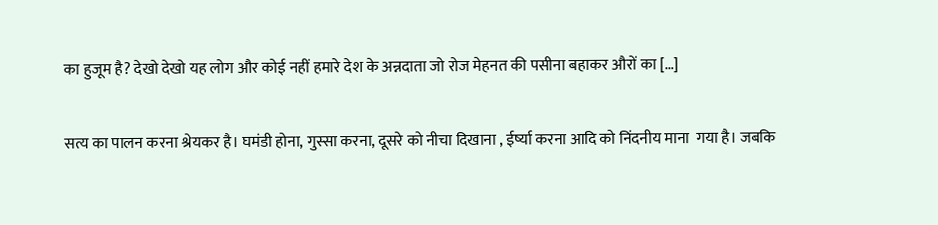का हुजूम है? देखो देखो यह लोग और कोई नहीं हमारे देश के अन्नदाता जो रोज मेहनत की पसीना बहाकर औरों का […]

सत्य का पालन करना श्रेयकर है। घमंडी होना, गुस्सा करना, दूसरे को नीचा दिखाना , ईर्ष्या करना आदि को निंदनीय माना  गया है। जबकि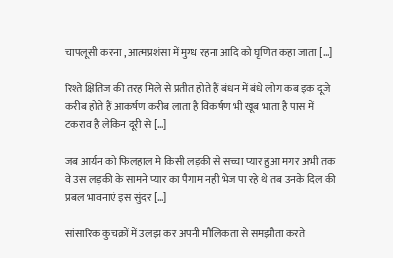चापलूसी करना , आत्मप्रशंसा में मुग्ध रहना आदि को घृणित कहा जाता […]

रिश्ते क्षितिज की तरह मिले से प्रतीत होते हैं बंधन में बंधे लोग कब इक दूजे करीब होते हैं आकर्षण करीब लाता है विकर्षण भी खूब भाता है पास में टकराव है लेकिन दूरी से […]

जब आर्यन को फिलहाल मे किसी लड़की से सच्चा प्यार हुआ मगर अभी तक वे उस लड़की के सामने प्यार का पैगाम नही भेज पा रहे थे तब उनके दिल की प्रबल भावनाएं इस सुंदर […]

सांसारिक कुचक्रों में उलझ कर अपनी मौलिकता से समझौता करते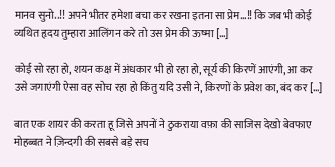मानव सुनो..!! अपने भीतर हमेशा बचा कर रखना इतना सा प्रेम…!! कि जब भी कोई व्यथित हृदय तुम्हारा आलिंगन करे तो उस प्रेम की ऊष्मा […]

कोई सो रहा हो, शयन कक्ष में अंधकार भी हो रहा हो, सूर्य की किरणें आएंगी, आ कर उसे जगाएंगी ऐसा वह सोच रहा हो किंतु यदि उसी ने, किरणों के प्रवेश का, बंद कर […]

बात एक शायर की करता हू जिसे अपनों ने ठुकराया वफ़ा की साजिस देखो बेवफाए मोहब्बत ने ज़िन्दगी की सबसे बड़े सच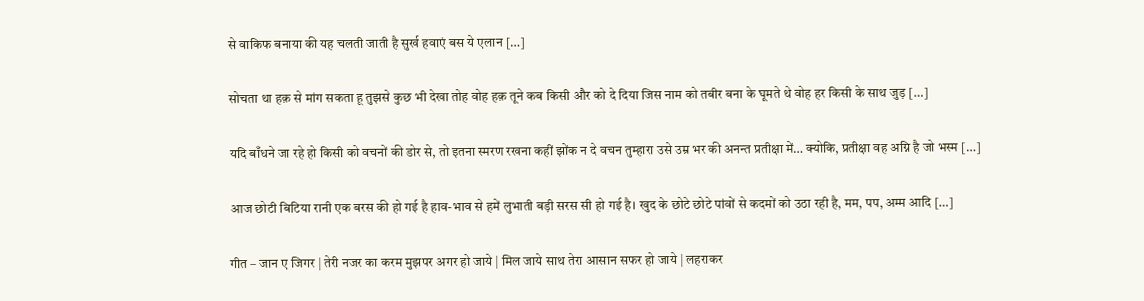से वाकिफ बनाया की यह चलती जाती है सुर्ख हवाएं बस ये एलान […]

सोचता था हक़ से मांग सकता हू तुझसे कुछ भी देखा तोह वोह हक़ तूने कब किसी और को दे दिया जिस नाम को तबीर बना के घूमते थे वोह हर किसी के साथ जुड़ […]

यदि बाँधने जा रहे हो किसी को वचनों की डोर से, तो इतना स्मरण रखना कहीं झोंक न दे वचन तुम्हारा उसे उम्र भर की अनन्त प्रतीक्षा में… क्योकि, प्रतीक्षा वह अग्नि है जो भस्म […]

आज छोटी बिटिया रानी एक बरस की हो गई है हाव-भाव से हमें लुभाती बड़ी सरस सी हो गई है। खुद के छोटे छोटे पांवों से कदमों को उठा रही है, मम, पप, अम्म आदि […]

गीत – जान ए जिगर | तेरी नजर का करम मुझपर अगर हो जाये | मिल जाये साथ तेरा आसान सफर हो जाये | लहराकर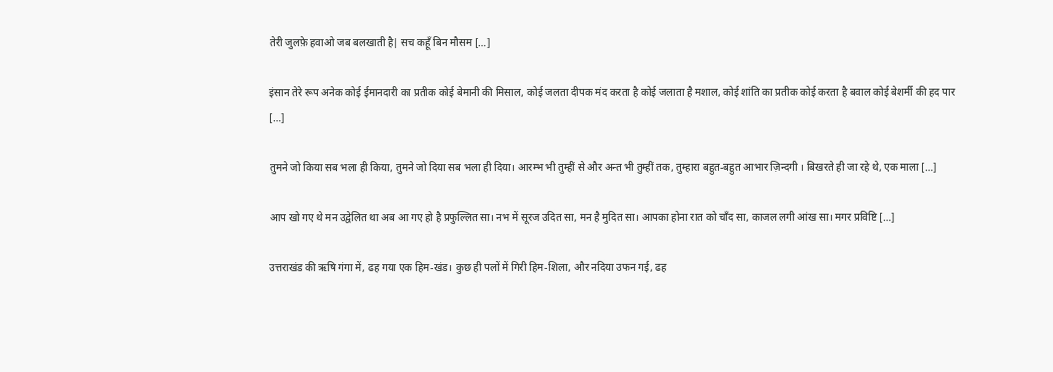तेरी जुलफ़े हवाओ जब बलखाती है| सच कहूँ बिन मौसम […]

इंसान तेरे रूप अनेक कोई ईमानदारी का प्रतीक कोई बेमानी की मिसाल, कोई जलता दीपक मंद करता है कोई जलाता है मशाल, कोई शांति का प्रतीक कोई करता है बवाल कोई बेशर्मी की हद पार […]

तुमने जो किया सब भला ही किया, तुमने जो दिया सब भला ही दिया। आरम्भ भी तुम्हीं से और अन्त भी तुम्हीं तक, तुम्हारा बहुत-बहुत आभार ज़िन्दगी । बिखरते ही जा रहे थे, एक माला […]

आप खो गए थे मन उद्वेलित था अब आ गए हो है प्रफुल्लित सा। नभ में सूरज उदित सा, मन है मुदित सा। आपका होना रात को चाँद सा, काजल लगी आंख सा। मगर प्रविष्टि […]

उत्तराखंड की ऋषि गंगा में, ढह गया एक हिम-खंड। कुछ ही पलों में गिरी हिम-शिला, और नदिया उफन गई, ढह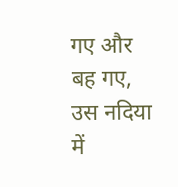गए और बह गए, उस नदिया में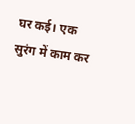घर कई। एक सुरंग में काम कर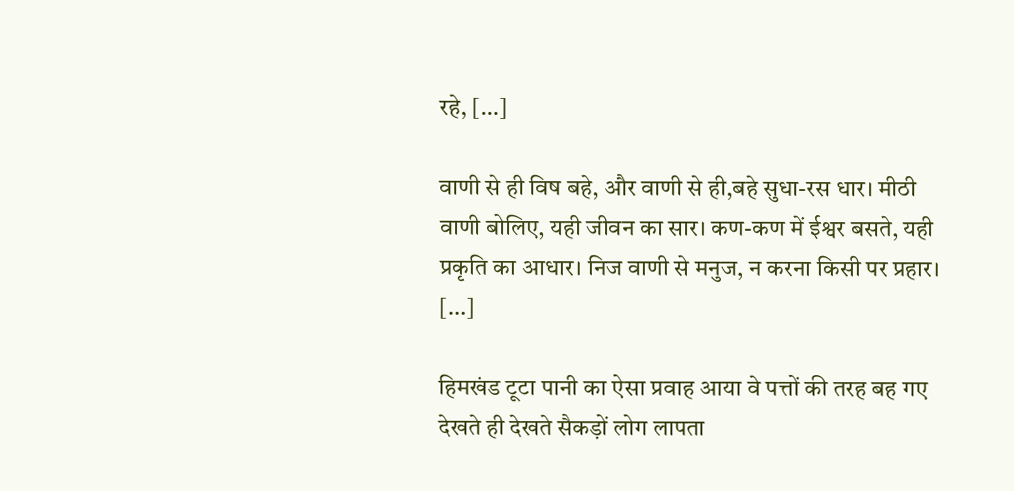रहे, […]

वाणी से ही विष बहे, और वाणी से ही,बहे सुधा-रस धार। मीठी वाणी बोलिए, यही जीवन का सार। कण-कण में ईश्वर बसते, यही प्रकृति का आधार। निज वाणी से मनुज, न करना किसी पर प्रहार। […]

हिमखंड टूटा पानी का ऐसा प्रवाह आया वे पत्तों की तरह बह गए देखते ही देखते सैकड़ों लोग लापता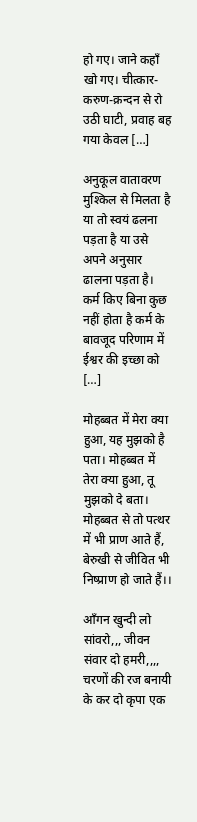हो गए। जाने कहाँ खो गए। चीत्कार- करुण-क्रन्दन से रो उठी घाटी, प्रवाह बह गया केवल […]

अनुकूल वातावरण मुश्किल से मिलता है या तो स्वयं ढलना पड़ता है या उसे अपने अनुसार ढालना पड़ता है। कर्म किए बिना कुछ नहीं होता है कर्म के बावजूद परिणाम में ईश्वर की इच्छा को […]

मोहब्बत में मेरा क्या हुआ, यह मुझको है पता। मोहब्बत में तेरा क्या हुआ, तू मुझको दे बता। मोहब्बत से तो पत्थर में भी प्राण आते हैं, बेरुखी से जीवित भी निष्प्राण हो जाते हैं।।

आँगन खुन्दी लो सांवरो,,, जीवन संवार दो हमरी,,,, चरणों की रज बनायी के कर दो कृपा एक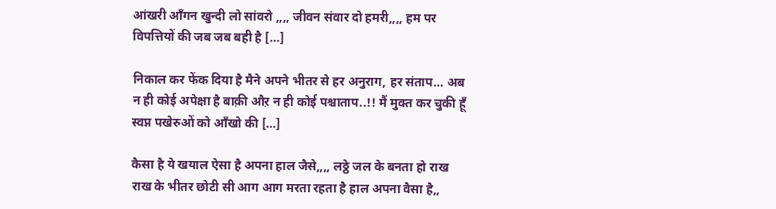आंखरी आँगन खुन्दी लो सांवरो ,,,, जीवन संवार दो हमरी,,,, हम पर विपत्तियों की जब जब बही है […]

निकाल कर फेंक दिया है मैने अपने भीतर से हर अनुराग, हर संताप… अब न ही कोई अपेक्षा है बाक़ी औऱ न ही कोई पश्चाताप..!! मैं मुक्त कर चुकी हूँ स्वप्न पखेरुओं को आँखो की […]

कैसा है ये खयाल ऐसा है अपना हाल जैसे,,,, लठ्ठे जल के बनता हो राख राख के भीतर छोटी सी आग आग मरता रहता है हाल अपना वैसा है,,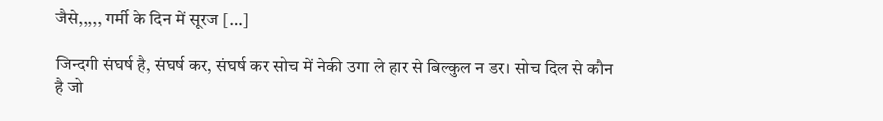जैसे,,,,, गर्मी के दिन में सूरज […]

जिन्दगी संघर्ष है, संघर्ष कर, संघर्ष कर सोच में नेकी उगा ले हार से बिल्कुल न डर। सोच दिल से कौन है जो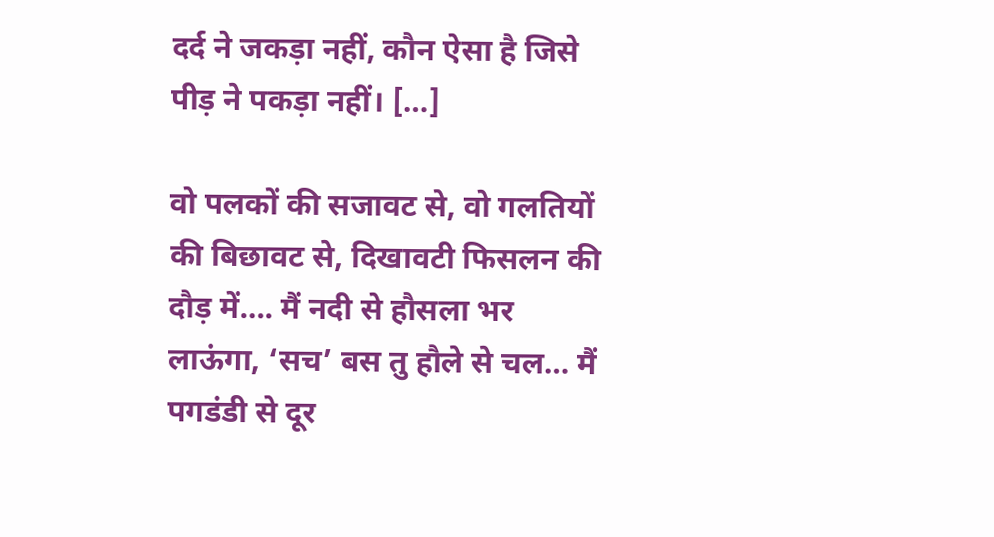दर्द ने जकड़ा नहीं, कौन ऐसा है जिसे पीड़ ने पकड़ा नहीं। […]

वो पलकों की सजावट से, वो गलतियों की बिछावट से, दिखावटी फिसलन की दौड़ में…. मैं नदी से हौसला भर लाऊंगा, ‘सच’ बस तु हौले से चल… मैं पगडंडी से दूर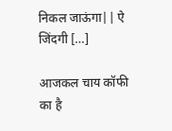निकल जाऊंगा|| ऐ जिंदगी […]

आजकल चाय कॉफी का है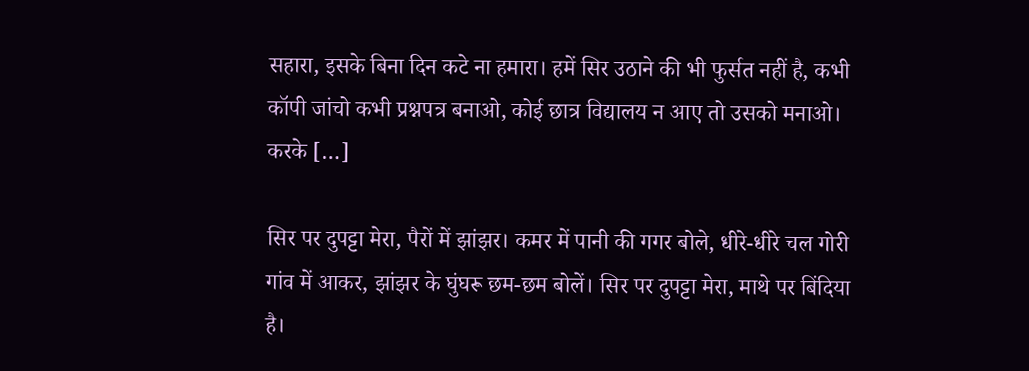सहारा, इसके बिना दिन कटे ना हमारा। हमें सिर उठाने की भी फुर्सत नहीं है, कभी कॉपी जांचो कभी प्रश्नपत्र बनाओ, कोई छात्र विद्यालय न आए तो उसको मनाओ। करके […]

सिर पर दुपट्टा मेरा, पैरों में झांझर। कमर में पानी की गगर बोले, धीरे-धीरे चल गोरी गांव में आकर, झांझर के घुंघरू छम-छम बोलें। सिर पर दुपट्टा मेरा, माथे पर बिंदिया है।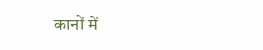कानों में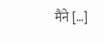मैंने […]